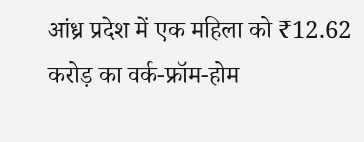आंध्र प्रदेश में एक महिला को ₹12.62 करोड़ का वर्क-फ्रॉम-होम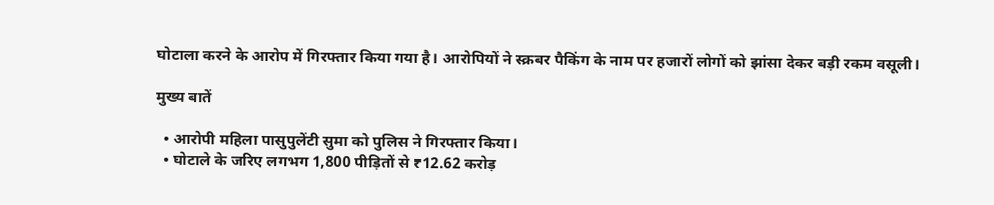घोटाला करने के आरोप में गिरफ्तार किया गया है। आरोपियों ने स्क्रबर पैकिंग के नाम पर हजारों लोगों को झांसा देकर बड़ी रकम वसूली।

मुख्य बातें

  • आरोपी महिला पासुपुलेंटी सुमा को पुलिस ने गिरफ्तार किया।
  • घोटाले के जरिए लगभग 1,800 पीड़ितों से ₹12.62 करोड़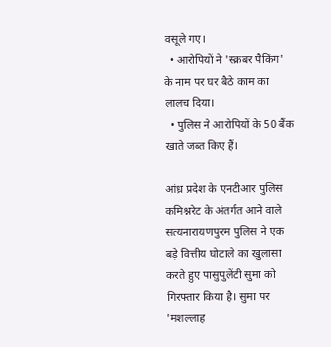वसूले गए।
  • आरोपियों ने 'स्क्रबर पैकिंग' के नाम पर घर बैठे काम का लालच दिया।
  • पुलिस ने आरोपियों के 50 बैंक खाते जब्त किए हैं।

आंध्र प्रदेश के एनटीआर पुलिस कमिश्नरेट के अंतर्गत आने वाले सत्यनारायणपुरम पुलिस ने एक बड़े वित्तीय घोटाले का खुलासा करते हुए पासुपुलेंटी सुमा को गिरफ्तार किया है। सुमा पर 'मशल्लाह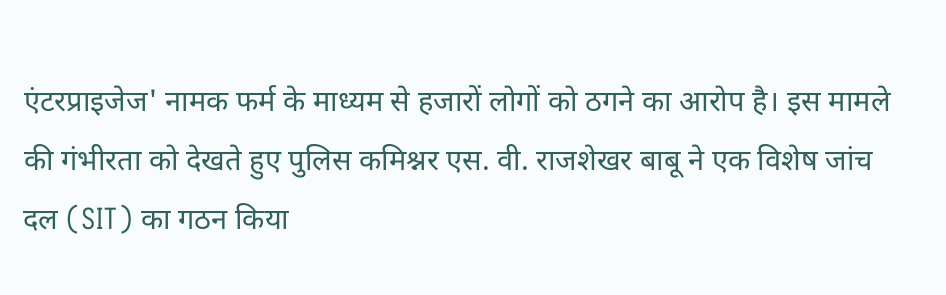एंटरप्राइजेज' नामक फर्म के माध्यम से हजारों लोगों को ठगने का आरोप है। इस मामले की गंभीरता को देखते हुए पुलिस कमिश्नर एस. वी. राजशेखर बाबू ने एक विशेष जांच दल (SIT) का गठन किया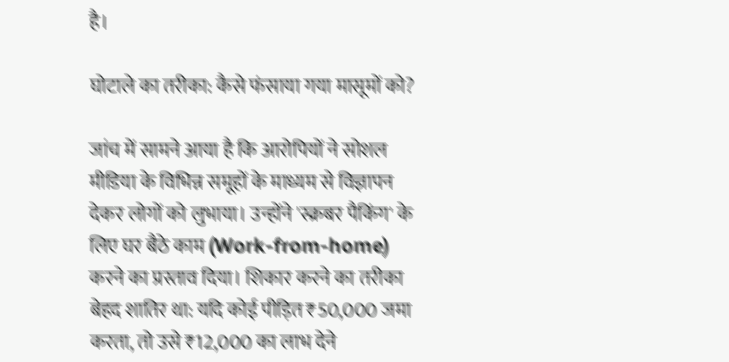है।

घोटाले का तरीका: कैसे फंसाया गया मासूमों को?

जांच में सामने आया है कि आरोपियों ने सोशल मीडिया के विभिन्न समूहों के माध्यम से विज्ञापन देकर लोगों को लुभाया। उन्होंने 'स्क्रबर पैकिंग' के लिए घर बैठे काम (Work-from-home) करने का प्रस्ताव दिया। शिकार करने का तरीका बेहद शातिर था: यदि कोई पीड़ित ₹50,000 जमा करता, तो उसे ₹12,000 का लाभ देने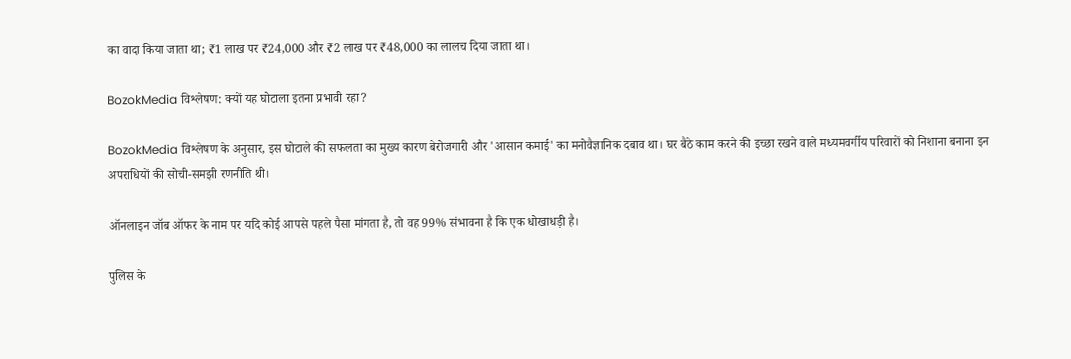का वादा किया जाता था; ₹1 लाख पर ₹24,000 और ₹2 लाख पर ₹48,000 का लालच दिया जाता था।

BozokMedia विश्लेषण: क्यों यह घोटाला इतना प्रभावी रहा?

BozokMedia विश्लेषण के अनुसार, इस घोटाले की सफलता का मुख्य कारण बेरोजगारी और 'आसान कमाई' का मनोवैज्ञानिक दबाव था। घर बैठे काम करने की इच्छा रखने वाले मध्यमवर्गीय परिवारों को निशाना बनाना इन अपराधियों की सोची-समझी रणनीति थी।

ऑनलाइन जॉब ऑफर के नाम पर यदि कोई आपसे पहले पैसा मांगता है, तो वह 99% संभावना है कि एक धोखाधड़ी है।

पुलिस के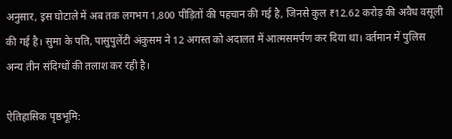अनुसार, इस घोटाले में अब तक लगभग 1,800 पीड़ितों की पहचान की गई है, जिनसे कुल ₹12.62 करोड़ की अवैध वसूली की गई है। सुमा के पति, पासुपुलेंटी अंकुसम ने 12 अगस्त को अदालत में आत्मसमर्पण कर दिया था। वर्तमान में पुलिस अन्य तीन संदिग्धों की तलाश कर रही है।

ऐतिहासिक पृष्ठभूमि: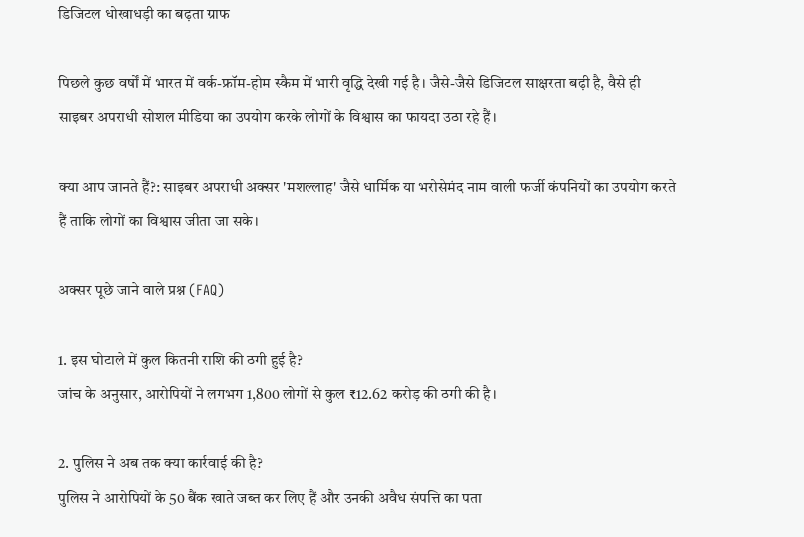डिजिटल धोखाधड़ी का बढ़ता ग्राफ

पिछले कुछ वर्षों में भारत में वर्क-फ्रॉम-होम स्कैम में भारी वृद्धि देखी गई है। जैसे-जैसे डिजिटल साक्षरता बढ़ी है, वैसे ही साइबर अपराधी सोशल मीडिया का उपयोग करके लोगों के विश्वास का फायदा उठा रहे हैं।

क्या आप जानते हैं?: साइबर अपराधी अक्सर 'मशल्लाह' जैसे धार्मिक या भरोसेमंद नाम वाली फर्जी कंपनियों का उपयोग करते हैं ताकि लोगों का विश्वास जीता जा सके।

अक्सर पूछे जाने वाले प्रश्न (FAQ)

1. इस घोटाले में कुल कितनी राशि की ठगी हुई है?
जांच के अनुसार, आरोपियों ने लगभग 1,800 लोगों से कुल ₹12.62 करोड़ की ठगी की है।

2. पुलिस ने अब तक क्या कार्रवाई की है?
पुलिस ने आरोपियों के 50 बैंक खाते जब्त कर लिए हैं और उनकी अवैध संपत्ति का पता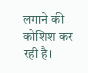लगाने की कोशिश कर रही है।